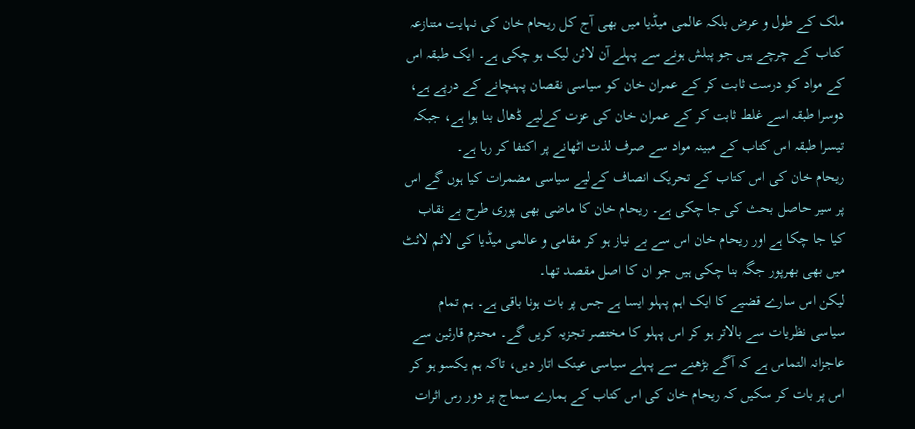ملک کے طول و عرض بلکہ عالمی میڈیا میں بھی آج کل ریحام خان کی نہایت متنازعہ کتاب کے چرچے ہیں جو پبلش ہونے سے پہلے آن لائن لیک ہو چکی ہے۔ ایک طبقہ اس کے مواد کو درست ثابت کر کے عمران خان کو سیاسی نقصان پہنچانے کے درپے ہے، دوسرا طبقہ اسے غلط ثابت کر کے عمران خان کی عزت کےلیے ڈھال بنا ہوا ہے، جبکہ تیسرا طبقہ اس کتاب کے مبینہ مواد سے صرف لذت اٹھانے پر اکتفا کر رہا ہے۔
ریحام خان کی اس کتاب کے تحریک انصاف کےلیے سیاسی مضمرات کیا ہوں گے اس پر سیر حاصل بحث کی جا چکی ہے۔ ریحام خان کا ماضی بھی پوری طرح بے نقاب کیا جا چکا ہے اور ریحام خان اس سے بے نیاز ہو کر مقامی و عالمی میڈیا کی لائم لائٹ میں بھی بھرپور جگہ بنا چکی ہیں جو ان کا اصل مقصد تھا۔
لیکن اس سارے قضیے کا ایک اہم پہلو ایسا ہے جس پر بات ہونا باقی ہے۔ ہم تمام سیاسی نظریات سے بالاتر ہو کر اس پہلو کا مختصر تجزیہ کریں گے۔ محترم قارئین سے عاجزانہ التماس ہے کہ آگے بڑھنے سے پہلے سیاسی عینک اتار دیں، تاکہ ہم یکسو ہو کر اس پر بات کر سکیں کہ ریحام خان کی اس کتاب کے ہمارے سماج پر دور رس اثرات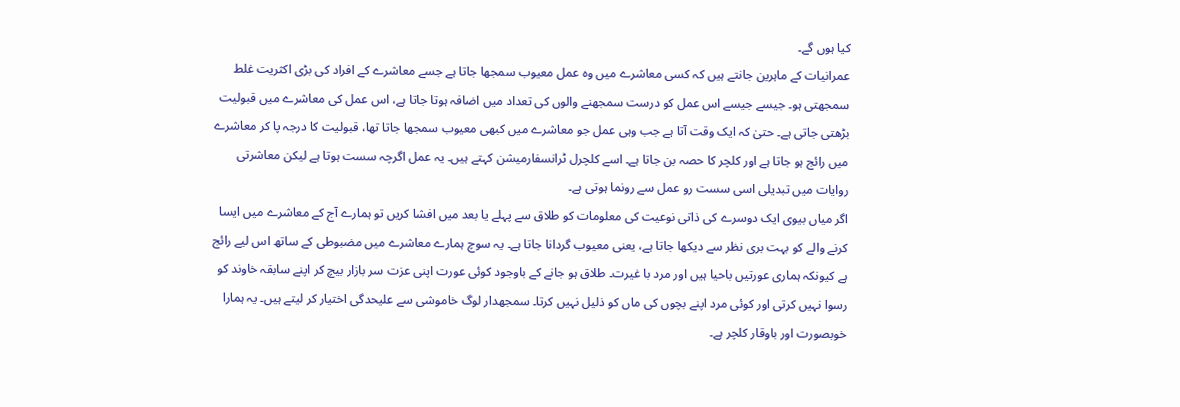کیا ہوں گے۔
عمرانیات کے ماہرین جانتے ہیں کہ کسی معاشرے میں وہ عمل معیوب سمجھا جاتا ہے جسے معاشرے کے افراد کی بڑی اکثریت غلط سمجھتی ہو۔ جیسے جیسے اس عمل کو درست سمجھنے والوں کی تعداد میں اضافہ ہوتا جاتا ہے، اس عمل کی معاشرے میں قبولیت بڑھتی جاتی ہے۔ حتیٰ کہ ایک وقت آتا ہے جب وہی عمل جو معاشرے میں کبھی معیوب سمجھا جاتا تھا، قبولیت کا درجہ پا کر معاشرے میں رائج ہو جاتا ہے اور کلچر کا حصہ بن جاتا ہے۔ اسے کلچرل ٹرانسفارمیشن کہتے ہیں۔ یہ عمل اگرچہ سست ہوتا ہے لیکن معاشرتی روایات میں تبدیلی اسی سست رو عمل سے رونما ہوتی ہے۔
اگر میاں بیوی ایک دوسرے کی ذاتی نوعیت کی معلومات کو طلاق سے پہلے یا بعد میں افشا کریں تو ہمارے آج کے معاشرے میں ایسا کرنے والے کو بہت بری نظر سے دیکھا جاتا ہے، یعنی معیوب گردانا جاتا ہے۔ یہ سوچ ہمارے معاشرے میں مضبوطی کے ساتھ اس لیے رائج ہے کیونکہ ہماری عورتیں باحیا ہیں اور مرد با غیرت۔ طلاق ہو جانے کے باوجود کوئی عورت اپنی عزت سر بازار بیچ کر اپنے سابقہ خاوند کو رسوا نہیں کرتی اور کوئی مرد اپنے بچوں کی ماں کو ذلیل نہیں کرتا۔ سمجھدار لوگ خاموشی سے علیحدگی اختیار کر لیتے ہیں۔ یہ ہمارا خوبصورت اور باوقار کلچر ہے۔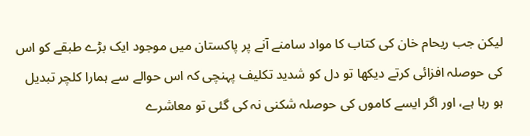لیکن جب ریحام خان کی کتاب کا مواد سامنے آنے پر پاکستان میں موجود ایک بڑے طبقے کو اس کی حوصلہ افزائی کرتے دیکھا تو دل کو شدید تکلیف پہنچی کہ اس حوالے سے ہمارا کلچر تبدیل ہو رہا ہے، اور اگر ایسے کاموں کی حوصلہ شکنی نہ کی گئی تو معاشرے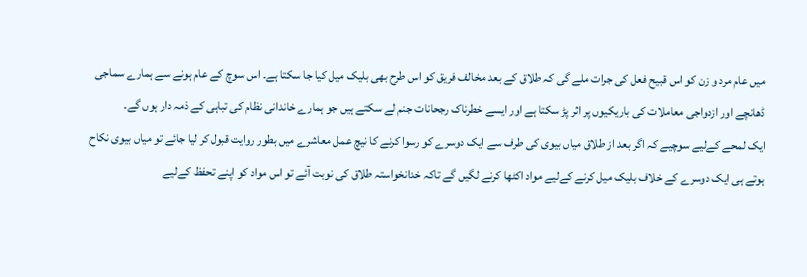میں عام مرد و زن کو اس قبیح فعل کی جرات ملے گی کہ طلاق کے بعد مخالف فریق کو اس طرح بھی بلیک میل کیا جا سکتا ہے۔ اس سوچ کے عام ہونے سے ہمارے سماجی ڈھانچے اور ازدواجی معاملات کی باریکیوں پر اثر پڑ سکتا ہے اور ایسے خطرناک رجحانات جنم لے سکتے ہیں جو ہمارے خاندانی نظام کی تباہی کے ذمہ دار ہوں گے۔
ایک لمحے کےلیے سوچیے کہ اگر بعد از طلاق میاں بیوی کی طرف سے ایک دوسرے کو رسوا کرنے کا نیچ عمل معاشرے میں بطور روایت قبول کر لیا جائے تو میاں بیوی نکاح ہوتے ہی ایک دوسرے کے خلاف بلیک میل کرنے کےلیے مواد اکٹھا کرنے لگیں گے تاکہ خدانخواستہ طلاق کی نوبت آئے تو اس مواد کو اپنے تحفظ کےلیے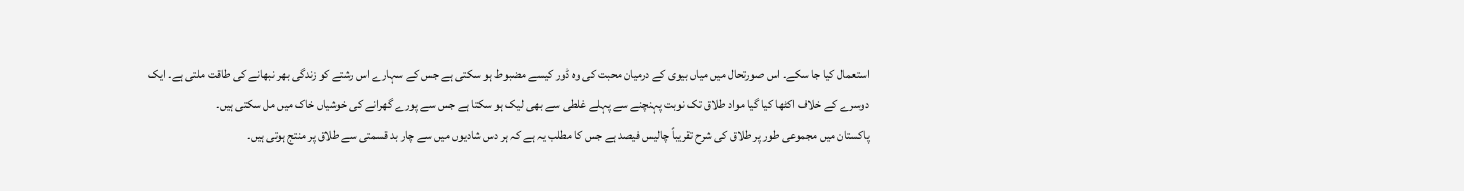استعمال کیا جا سکے۔ اس صورتحال میں میاں بیوی کے درمیان محبت کی وہ ڈور کیسے مضبوط ہو سکتی ہے جس کے سہارے اس رشتے کو زندگی بھر نبھانے کی طاقت ملتی ہے۔ ایک دوسرے کے خلاف اکٹھا کیا گیا مواد طلاق تک نوبت پہنچنے سے پہلے غلطی سے بھی لیک ہو سکتا ہے جس سے پورے گھرانے کی خوشیاں خاک میں مل سکتی ہیں۔
پاکستان میں مجموعی طور پر طلاق کی شرح تقریباً چالیس فیصد ہے جس کا مطلب یہ ہے کہ ہر دس شادیوں میں سے چار بد قسمتی سے طلاق پر منتج ہوتی ہیں۔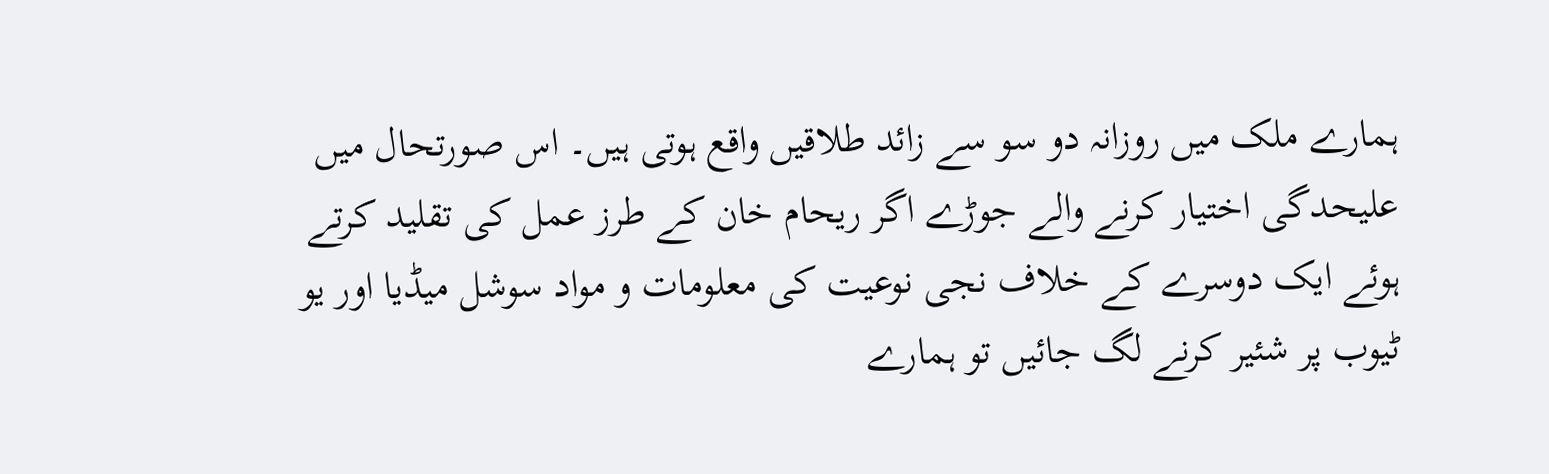ہمارے ملک میں روزانہ دو سو سے زائد طلاقیں واقع ہوتی ہیں۔ اس صورتحال میں علیحدگی اختیار کرنے والے جوڑے اگر ریحام خان کے طرز عمل کی تقلید کرتے ہوئے ایک دوسرے کے خلاف نجی نوعیت کی معلومات و مواد سوشل میڈیا اور یو ٹیوب پر شئیر کرنے لگ جائیں تو ہمارے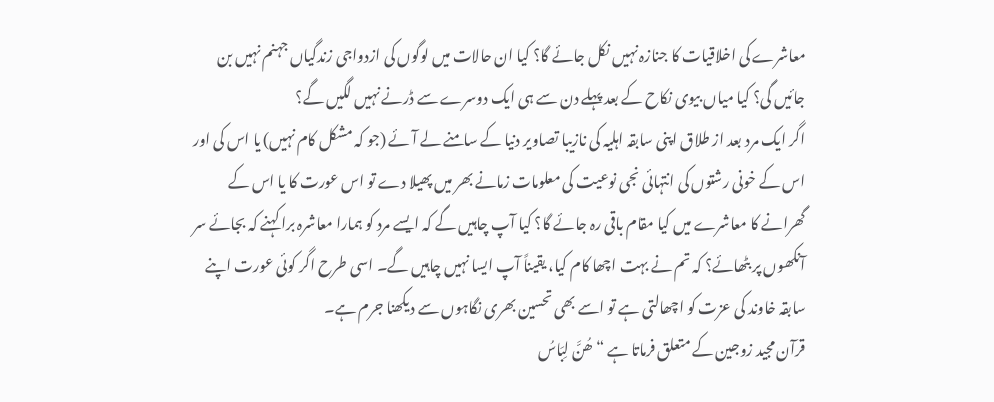معاشرے کی اخلاقیات کا جنازہ نہیں نکل جائے گا؟ کیا ان حالات میں لوگوں کی ازدواجی زندگیاں جہنم نہیں بن جائیں گی؟ کیا میاں بیوی نکاح کے بعد پہلے دن سے ہی ایک دوسرے سے ڈرنے نہیں لگیں گے؟
اگر ایک مرد بعد از طلاق اپنی سابقہ اہلیہ کی نازیبا تصاویر دنیا کے سامنے لے آئے (جو کہ مشکل کام نہیں) یا اس کی اور اس کے خونی رشتوں کی انتہائی نجی نوعیت کی معلومات زمانے بھر میں پھیلا دے تو اس عورت کا یا اس کے گھرانے کا معاشرے میں کیا مقام باقی رہ جائے گا؟ کیا آپ چاہیں گے کہ ایسے مرد کو ہمارا معاشرہ برا کہنے کہ بجائے سر آنکھوں پر بٹھائے؟ کہ تم نے بہت اچھا کام کیا، یقیناً آپ ایسا نہیں چاہیں گے۔ اسی طرح اگر کوئی عورت اپنے سابقہ خاوند کی عزت کو اچھالتی ہے تو اسے بھی تحسین بھری نگاہوں سے دیکھنا جرم ہے۔
قرآن مجید زوجین کے متعلق فرماتا ہے “ھُنَّ لِبَاسُ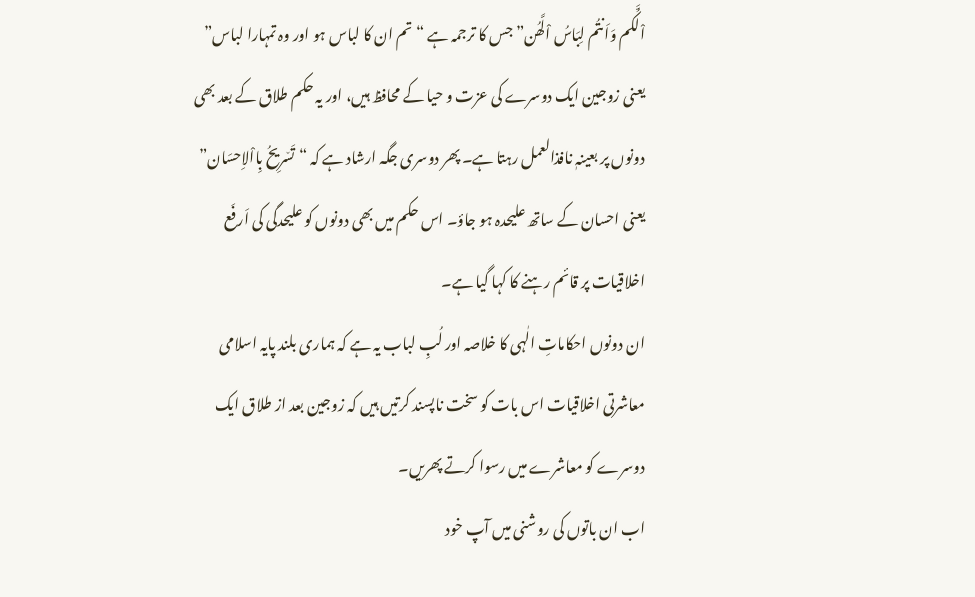اْلَّکُم وَاَنتُم لِبَاسُ اْلَّھُن” جس کا ترجمہ ہے “تم ان کا لباس ہو اور وہ تمہارا لباس” یعنی زوجین ایک دوسرے کی عزت و حیا کے محافظ ہیں، اور یہ حکم طلاق کے بعد بھی دونوں پر بعینہٖ نافذالعمل رہتا ہے۔ پھر دوسری جگہ ارشاد ہے کہ “تَس٘رِیحُ بِااْلاِحسَان” یعنی احسان کے ساتھ علیحدہ ہو جاؤ۔ اس حکم میں بھی دونوں کو علیحدگی کی اَرفَع اخلاقیات پر قائم رہنے کا کہا گیا ہے۔
ان دونوں احکاماتِ الٰہی کا خلاصہ اور لُبِ لباب یہ ہے کہ ہماری بلند پایہ اسلامی معاشرتی اخلاقیات اس بات کو سخت ناپسند کرتیں ہیں کہ زوجین بعد از طلاق ایک دوسرے کو معاشرے میں رسوا کرتے پھریں۔
اب ان باتوں کی روشنی میں آپ خود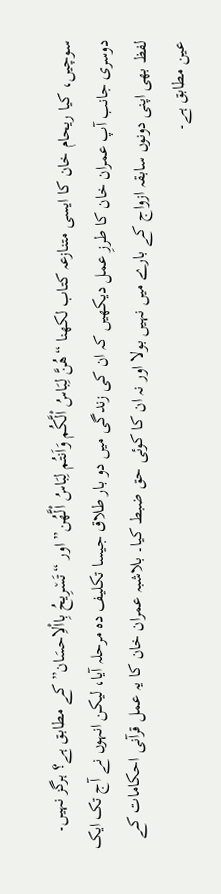سوچیں، کیا ریحام خان کا ایسی متنازعہ کتاب لکھنا “ھُنَّ لِبَاسُ اْلَّکُم وَاَنتُم لِبَاسُ اْلَّھُن” اور “تَس٘رِیحُ بِااْلاِحسَان” کے مطابق ہے؟ ہرگز نہیں۔
دوسری جانب آپ عمران خان کا طرزِ عمل دیکھیں کہ ان کی زندگی میں دو بار طلاق جیسا تکلیف دہ مرحلہ آیا، لیکن انہوں نے آج تک ایک لفظ بھی اپنی دونوں سابقہ ازواج کے بارے میں نہیں بولا اور نہ ان کا کوئی حق ضبط کیا۔ بلاشبہ عمران خان کا یہ عمل قرآنی احکامات کے عین مطابق ہے۔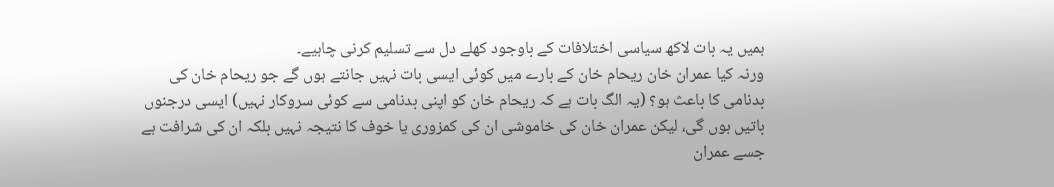ہمیں یہ بات لاکھ سیاسی اختلافات کے باوجود کھلے دل سے تسلیم کرنی چاہیے۔
ورنہ کیا عمران خان ریحام خان کے بارے میں کوئی ایسی بات نہیں جانتے ہوں گے جو ریحام خان کی بدنامی کا باعث ہو؟ (یہ الگ بات ہے کہ ریحام خان کو اپنی بدنامی سے کوئی سروکار نہیں) ایسی درجنوں باتیں ہوں گی، لیکن عمران خان کی خاموشی ان کی کمزوری یا خوف کا نتیجہ نہیں بلکہ ان کی شرافت ہے جسے عمران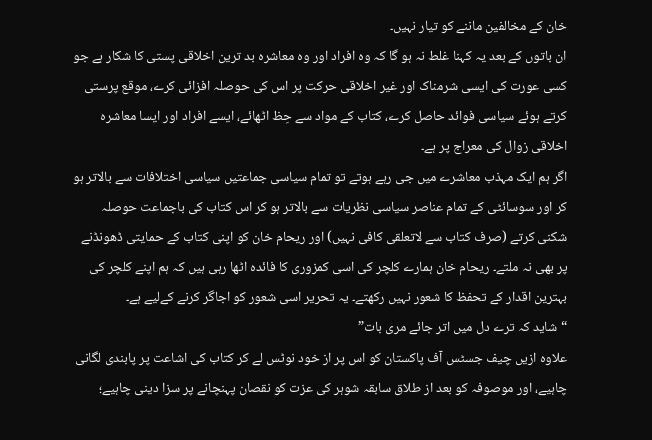خان کے مخالفین ماننے کو تیار نہیں۔
ان باتوں کے بعد یہ کہنا غلط نہ ہو گا کہ وہ افراد اور وہ معاشرہ بد ترین اخلاقی پستی کا شکار ہے جو کسی عورت کی ایسی شرمناک اور غیر اخلاقی حرکت پر اس کی حوصلہ افزائی کرے، موقع پرستی کرتے ہوئے سیاسی فوائد حاصل کرے، کتاب کے مواد سے حِظ اٹھائے، ایسے افراد اور ایسا معاشرہ اخلاقی زوال کی معراج پر ہے۔
اگر ہم ایک مہذب معاشرے میں جی رہے ہوتے تو تمام سیاسی جماعتیں سیاسی اختلافات سے بالاتر ہو کر اور سوسائٹی کے تمام عناصر سیاسی نظریات سے بالاتر ہو کر اس کتاب کی باجماعت حوصلہ شکنی کرتے (صرف کتاب سے لاتعلقی کافی نہیں) اور ریحام خان کو اپنی کتاب کے حمایتی ڈھونڈنے پر بھی نہ ملتے۔ ریحام خان ہمارے کلچر کی اسی کمزوری کا فائدہ اٹھا رہی ہیں کہ ہم اپنے کلچر کی بہترین اقدار کے تحفظ کا شعور نہیں رکھتے۔ یہ تحریر اسی شعور کو اجاگر کرنے کےلیے ہے۔
“شاید کہ ترے دل میں اتر جائے مری بات”
علاوہ ازیں چیف جسٹس آف پاکستان کو اس پر از خود نوٹس لے کر کتاب کی اشاعت پر پابندی لگانی چاہیے، اور موصوفہ کو بعد از طلاق سابقہ شوہر کی عزت کو نقصان پہنچانے پر سزا دینی چاہیے؛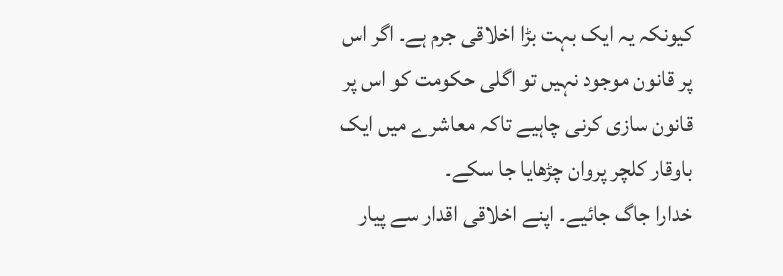کیونکہ یہ ایک بہت بڑا اخلاقی جرم ہے۔ اگر اس پر قانون موجود نہیں تو اگلی حکومت کو اس پر قانون سازی کرنی چاہیے تاکہ معاشرے میں ایک باوقار کلچر پروان چڑھایا جا سکے۔
خدارا جاگ جائیے۔ اپنے اخلاقی اقدار سے پیار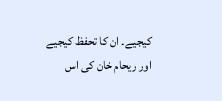کیجیے۔ ان کا تحفظ کیجیے اور ریحام خان کی اس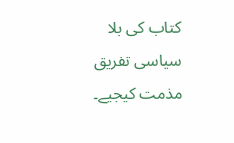کتاب کی بلا سیاسی تفریق مذمت کیجیے۔